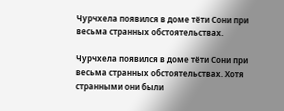Чурчхела появился в доме тёти Сони при весьма странных обстоятельствах.

Чурчхела появился в доме тёти Сони при весьма странных обстоятельствах. Хотя странными они были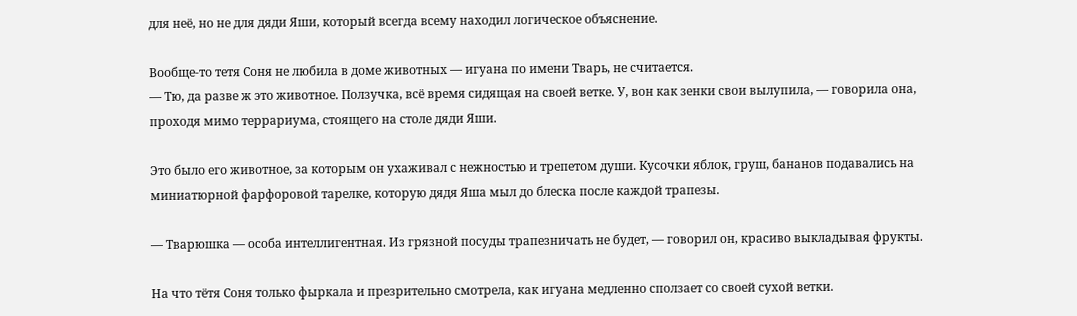для неё, но не для дяди Яши, который всегда всему находил логическое объяснение.

Вообще-то тетя Соня не любила в доме животных — игуана по имени Тварь, не считается.
— Тю, да разве ж это животное. Ползучка, всё время сидящая на своей ветке. У, вон как зенки свои вылупила, — говорила она, проходя мимо террариума, стоящего на столе дяди Яши.

Это было его животное, за которым он ухаживал с нежностью и трепетом души. Кусочки яблок, груш, бананов подавались на миниатюрной фарфоровой тарелке, которую дядя Яша мыл до блеска после каждой трапезы.

— Тварюшка — особа интеллигентная. Из грязной посуды трапезничать не будет, — говорил он, красиво выкладывая фрукты.

На что тётя Соня только фыркала и презрительно смотрела, как игуана медленно сползает со своей сухой ветки.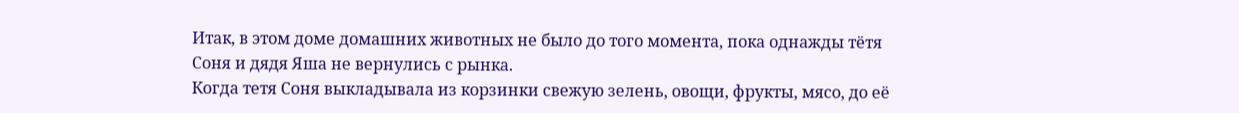Итак, в этом доме домашних животных не было до того момента, пока однажды тётя Соня и дядя Яша не вернулись с рынка.
Когда тетя Соня выкладывала из корзинки свежую зелень, овощи, фрукты, мясо, до её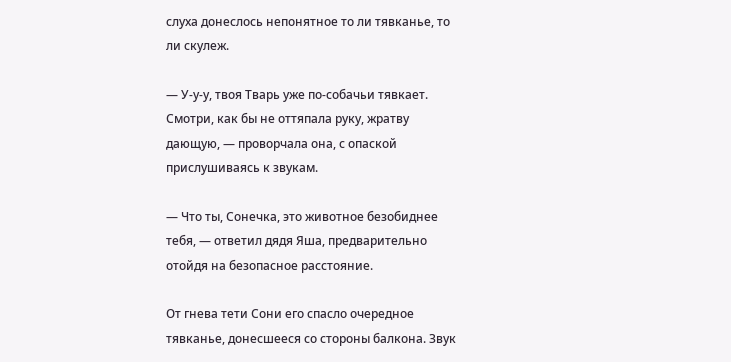слуха донеслось непонятное то ли тявканье, то ли скулеж.

— У-у-у, твоя Тварь уже по-собачьи тявкает. Смотри, как бы не оттяпала руку, жратву дающую, — проворчала она, с опаской прислушиваясь к звукам.

— Что ты, Сонечка, это животное безобиднее тебя, — ответил дядя Яша, предварительно отойдя на безопасное расстояние.

От гнева тети Сони его спасло очередное тявканье, донесшееся со стороны балкона. Звук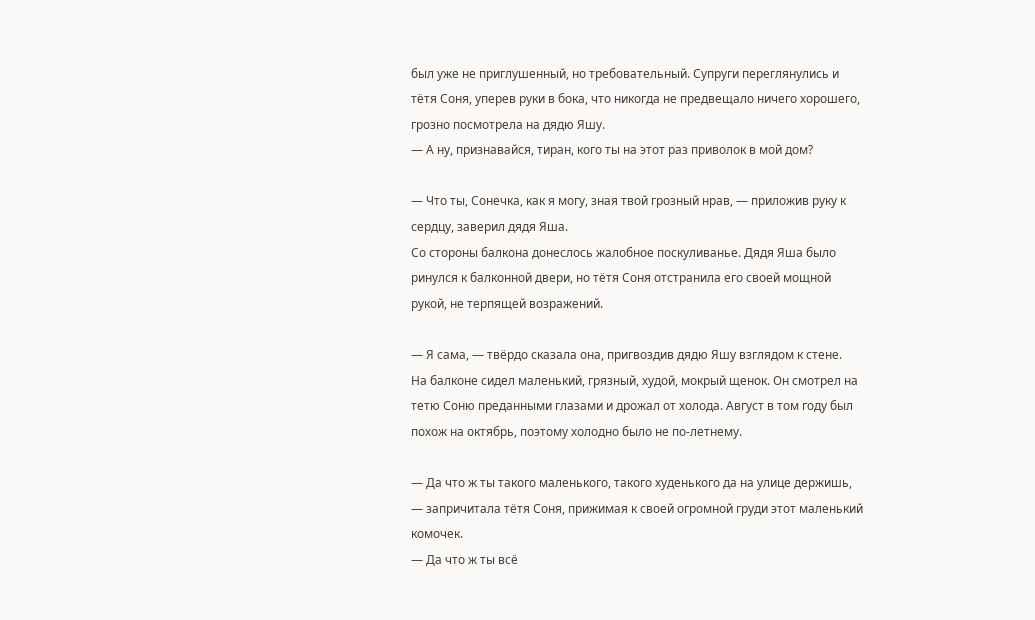был уже не приглушенный, но требовательный. Супруги переглянулись и тётя Соня, уперев руки в бока, что никогда не предвещало ничего хорошего, грозно посмотрела на дядю Яшу.
— А ну, признавайся, тиран, кого ты на этот раз приволок в мой дом?

— Что ты, Сонечка, как я могу, зная твой грозный нрав, — приложив руку к сердцу, заверил дядя Яша.
Со стороны балкона донеслось жалобное поскуливанье. Дядя Яша было ринулся к балконной двери, но тётя Соня отстранила его своей мощной рукой, не терпящей возражений.

— Я сама, — твёрдо сказала она, пригвоздив дядю Яшу взглядом к стене.
На балконе сидел маленький, грязный, худой, мокрый щенок. Он смотрел на тетю Соню преданными глазами и дрожал от холода. Август в том году был похож на октябрь, поэтому холодно было не по-летнему.

— Да что ж ты такого маленького, такого худенького да на улице держишь, — запричитала тётя Соня, прижимая к своей огромной груди этот маленький комочек.
— Да что ж ты всё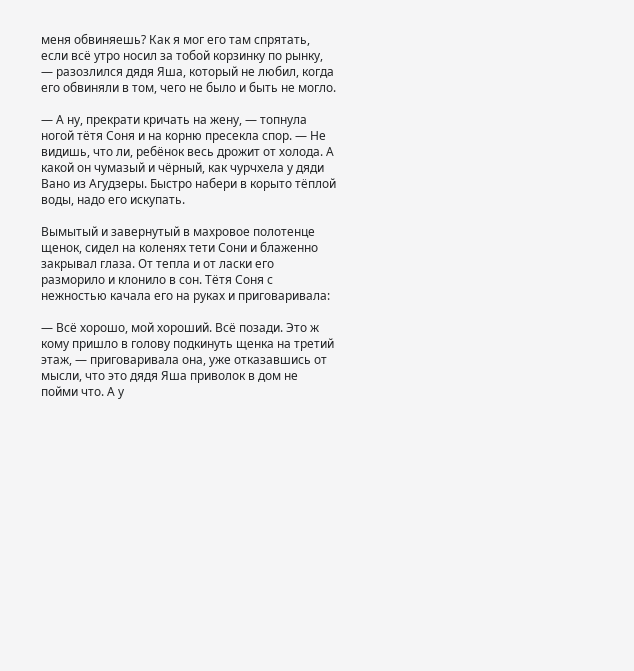меня обвиняешь? Как я мог его там спрятать, если всё утро носил за тобой корзинку по рынку, — разозлился дядя Яша, который не любил, когда его обвиняли в том, чего не было и быть не могло.

— А ну, прекрати кричать на жену, — топнула ногой тётя Соня и на корню пресекла спор. — Не видишь, что ли, ребёнок весь дрожит от холода. А какой он чумазый и чёрный, как чурчхела у дяди Вано из Агудзеры. Быстро набери в корыто тёплой воды, надо его искупать.

Вымытый и завернутый в махровое полотенце щенок, сидел на коленях тети Сони и блаженно закрывал глаза. От тепла и от ласки его разморило и клонило в сон. Тётя Соня с нежностью качала его на руках и приговаривала:

— Всё хорошо, мой хороший. Всё позади. Это ж кому пришло в голову подкинуть щенка на третий этаж, — приговаривала она, уже отказавшись от мысли, что это дядя Яша приволок в дом не пойми что. А у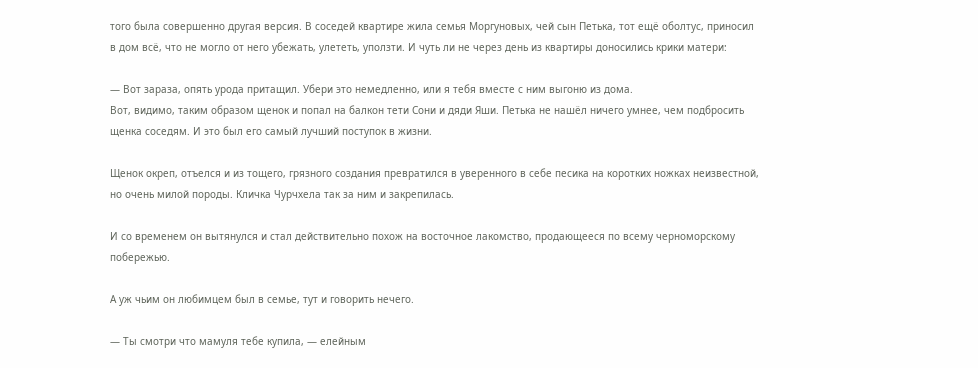того была совершенно другая версия. В соседей квартире жила семья Моргуновых, чей сын Петька, тот ещё оболтус, приносил в дом всё, что не могло от него убежать, улететь, уползти. И чуть ли не через день из квартиры доносились крики матери:

— Вот зараза, опять урода притащил. Убери это немедленно, или я тебя вместе с ним выгоню из дома.
Вот, видимо, таким образом щенок и попал на балкон тети Сони и дяди Яши. Петька не нашёл ничего умнее, чем подбросить щенка соседям. И это был его самый лучший поступок в жизни.

Щенок окреп, отъелся и из тощего, грязного создания превратился в уверенного в себе песика на коротких ножках неизвестной, но очень милой породы. Кличка Чурчхела так за ним и закрепилась.

И со временем он вытянулся и стал действительно похож на восточное лакомство, продающееся по всему черноморскому побережью.

А уж чьим он любимцем был в семье, тут и говорить нечего.

— Ты смотри что мамуля тебе купила, — елейным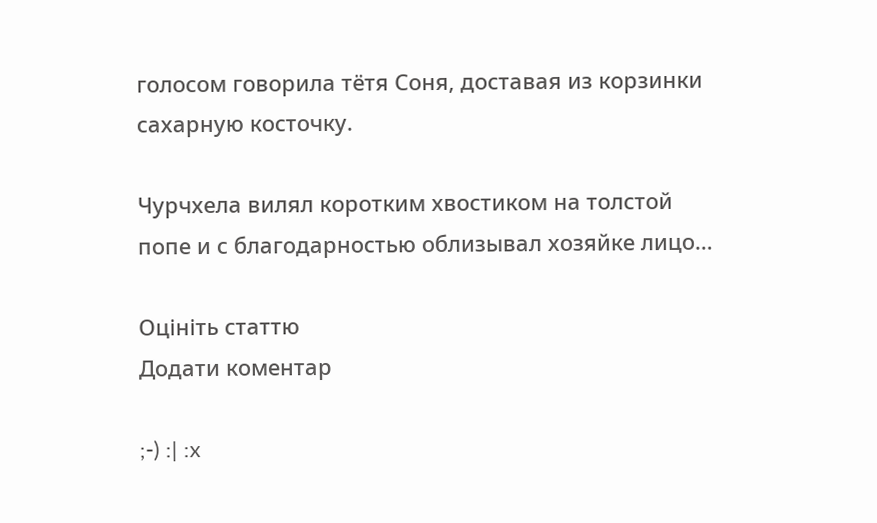голосом говорила тётя Соня, доставая из корзинки сахарную косточку.

Чурчхела вилял коротким хвостиком на толстой попе и с благодарностью облизывал хозяйке лицо…

Оцініть статтю
Додати коментар

;-) :| :x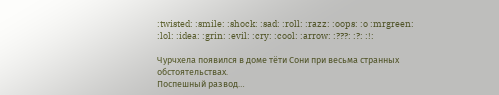:twisted: :smile: :shock: :sad: :roll: :razz: :oops: :o :mrgreen: :lol: :idea: :grin: :evil: :cry: :cool: :arrow: :???: :?: :!:

Чурчхела появился в доме тёти Сони при весьма странных обстоятельствах.
Поспешный развод…